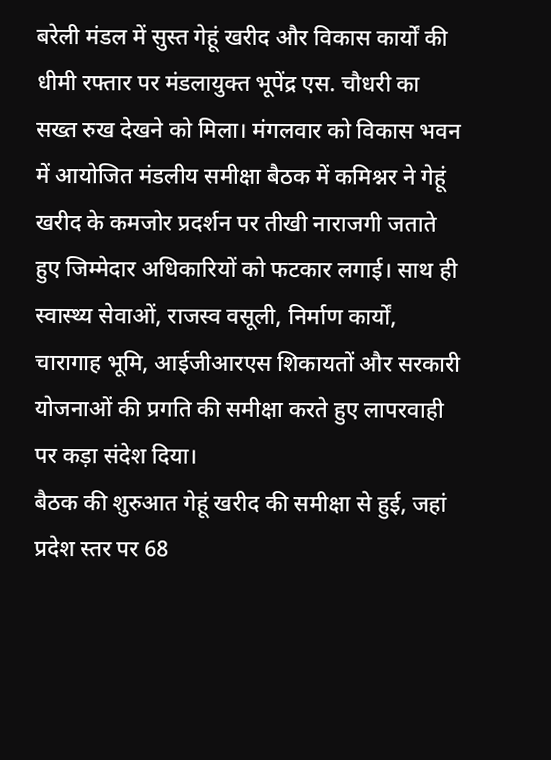बरेली मंडल में सुस्त गेहूं खरीद और विकास कार्यों की धीमी रफ्तार पर मंडलायुक्त भूपेंद्र एस. चौधरी का सख्त रुख देखने को मिला। मंगलवार को विकास भवन में आयोजित मंडलीय समीक्षा बैठक में कमिश्नर ने गेहूं खरीद के कमजोर प्रदर्शन पर तीखी नाराजगी जताते हुए जिम्मेदार अधिकारियों को फटकार लगाई। साथ ही स्वास्थ्य सेवाओं, राजस्व वसूली, निर्माण कार्यों, चारागाह भूमि, आईजीआरएस शिकायतों और सरकारी योजनाओं की प्रगति की समीक्षा करते हुए लापरवाही पर कड़ा संदेश दिया।
बैठक की शुरुआत गेहूं खरीद की समीक्षा से हुई, जहां प्रदेश स्तर पर 68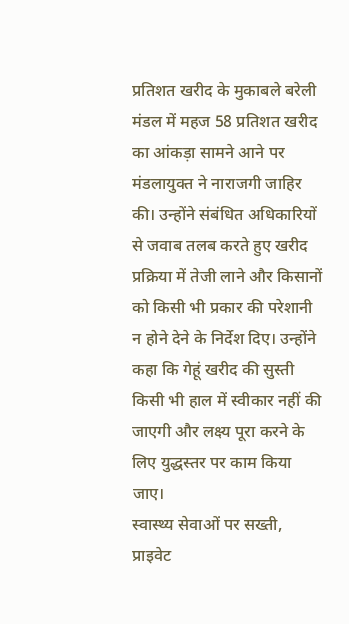प्रतिशत खरीद के मुकाबले बरेली मंडल में महज 58 प्रतिशत खरीद का आंकड़ा सामने आने पर मंडलायुक्त ने नाराजगी जाहिर की। उन्होंने संबंधित अधिकारियों से जवाब तलब करते हुए खरीद प्रक्रिया में तेजी लाने और किसानों को किसी भी प्रकार की परेशानी न होने देने के निर्देश दिए। उन्होंने कहा कि गेहूं खरीद की सुस्ती किसी भी हाल में स्वीकार नहीं की जाएगी और लक्ष्य पूरा करने के लिए युद्धस्तर पर काम किया जाए।
स्वास्थ्य सेवाओं पर सख्ती, प्राइवेट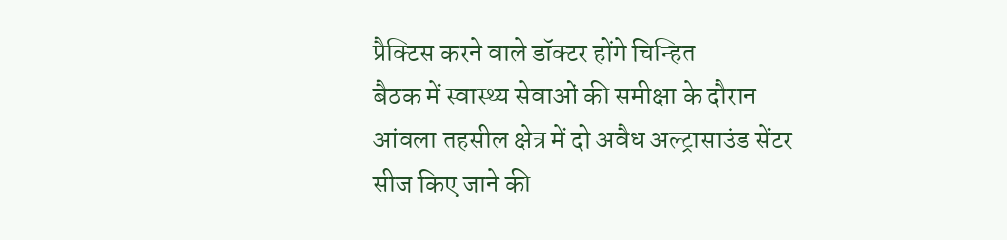प्रैक्टिस करने वाले डॉक्टर होंगे चिन्हित
बैठक में स्वास्थ्य सेवाओं की समीक्षा के दौरान आंवला तहसील क्षेत्र में दो अवैध अल्ट्रासाउंड सेंटर सीज किए जाने की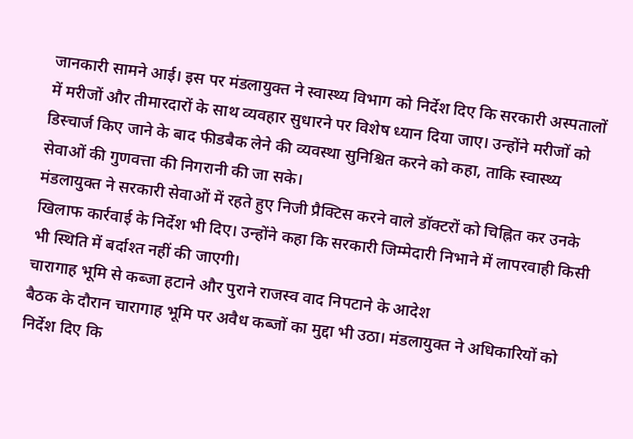जानकारी सामने आई। इस पर मंडलायुक्त ने स्वास्थ्य विभाग को निर्देश दिए कि सरकारी अस्पतालों में मरीजों और तीमारदारों के साथ व्यवहार सुधारने पर विशेष ध्यान दिया जाए। उन्होंने मरीजों को डिस्चार्ज किए जाने के बाद फीडबैक लेने की व्यवस्था सुनिश्चित करने को कहा, ताकि स्वास्थ्य सेवाओं की गुणवत्ता की निगरानी की जा सके।
मंडलायुक्त ने सरकारी सेवाओं में रहते हुए निजी प्रैक्टिस करने वाले डॉक्टरों को चिह्नित कर उनके खिलाफ कार्रवाई के निर्देश भी दिए। उन्होंने कहा कि सरकारी जिम्मेदारी निभाने में लापरवाही किसी भी स्थिति में बर्दाश्त नहीं की जाएगी।
चारागाह भूमि से कब्जा हटाने और पुराने राजस्व वाद निपटाने के आदेश
बैठक के दौरान चारागाह भूमि पर अवैध कब्जों का मुद्दा भी उठा। मंडलायुक्त ने अधिकारियों को निर्देश दिए कि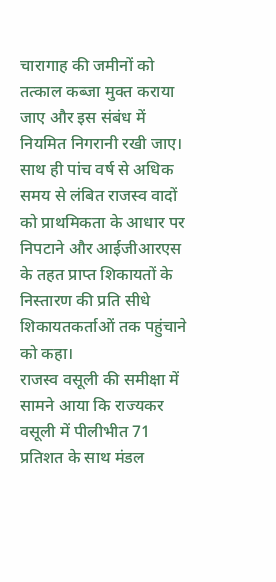चारागाह की जमीनों को तत्काल कब्जा मुक्त कराया जाए और इस संबंध में नियमित निगरानी रखी जाए। साथ ही पांच वर्ष से अधिक समय से लंबित राजस्व वादों को प्राथमिकता के आधार पर निपटाने और आईजीआरएस के तहत प्राप्त शिकायतों के निस्तारण की प्रति सीधे शिकायतकर्ताओं तक पहुंचाने को कहा।
राजस्व वसूली की समीक्षा में सामने आया कि राज्यकर वसूली में पीलीभीत 71 प्रतिशत के साथ मंडल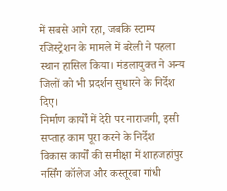में सबसे आगे रहा, जबकि स्टाम्प रजिस्ट्रेशन के मामले में बरेली ने पहला स्थान हासिल किया। मंडलायुक्त ने अन्य जिलों को भी प्रदर्शन सुधारने के निर्देश दिए।
निर्माण कार्यों में देरी पर नाराजगी, इसी सप्ताह काम पूरा करने के निर्देश
विकास कार्यों की समीक्षा में शाहजहांपुर नर्सिंग कॉलेज और कस्तूरबा गांधी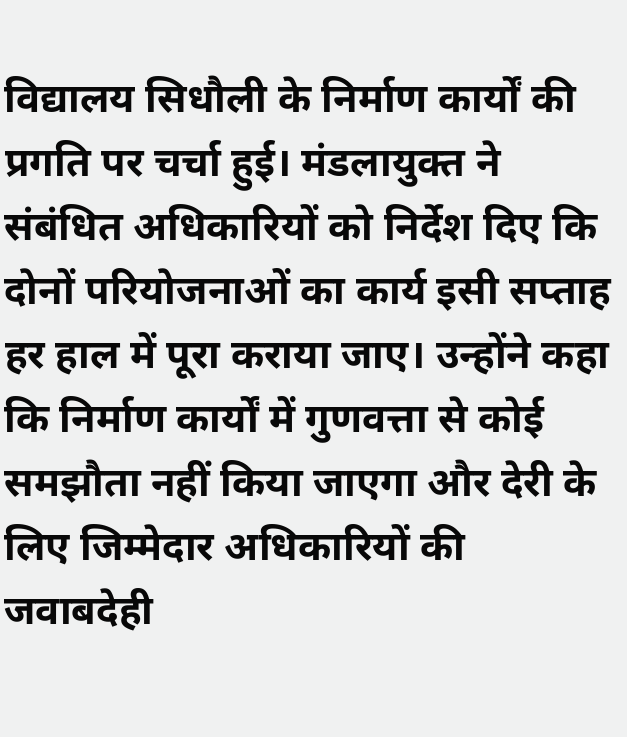विद्यालय सिधौली के निर्माण कार्यों की प्रगति पर चर्चा हुई। मंडलायुक्त ने संबंधित अधिकारियों को निर्देश दिए कि दोनों परियोजनाओं का कार्य इसी सप्ताह हर हाल में पूरा कराया जाए। उन्होंने कहा कि निर्माण कार्यों में गुणवत्ता से कोई समझौता नहीं किया जाएगा और देरी के लिए जिम्मेदार अधिकारियों की जवाबदेही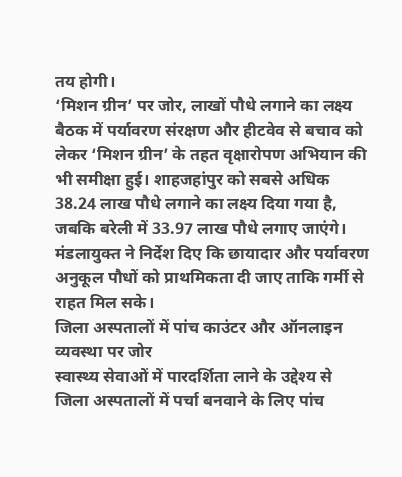तय होगी।
‘मिशन ग्रीन’ पर जोर, लाखों पौधे लगाने का लक्ष्य
बैठक में पर्यावरण संरक्षण और हीटवेव से बचाव को लेकर ‘मिशन ग्रीन’ के तहत वृक्षारोपण अभियान की भी समीक्षा हुई। शाहजहांपुर को सबसे अधिक 38.24 लाख पौधे लगाने का लक्ष्य दिया गया है, जबकि बरेली में 33.97 लाख पौधे लगाए जाएंगे। मंडलायुक्त ने निर्देश दिए कि छायादार और पर्यावरण अनुकूल पौधों को प्राथमिकता दी जाए ताकि गर्मी से राहत मिल सके।
जिला अस्पतालों में पांच काउंटर और ऑनलाइन व्यवस्था पर जोर
स्वास्थ्य सेवाओं में पारदर्शिता लाने के उद्देश्य से जिला अस्पतालों में पर्चा बनवाने के लिए पांच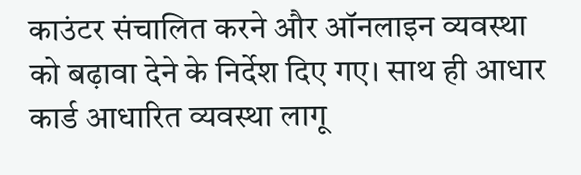काउंटर संचालित करने और ऑनलाइन व्यवस्था को बढ़ावा देने के निर्देश दिए गए। साथ ही आधार कार्ड आधारित व्यवस्था लागू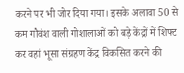करने पर भी जोर दिया गया। इसके अलावा 50 से कम गौवंश वाली गोशालाओं को बड़े केंद्रों में शिफ्ट कर वहां भूसा संग्रहण केंद्र विकसित करने की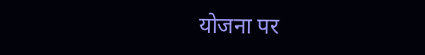योजना पर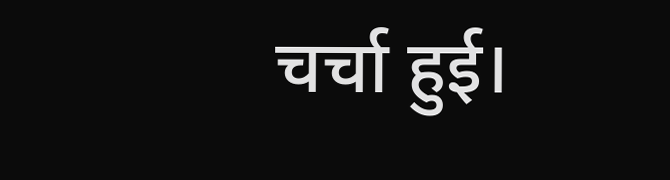चर्चा हुई।